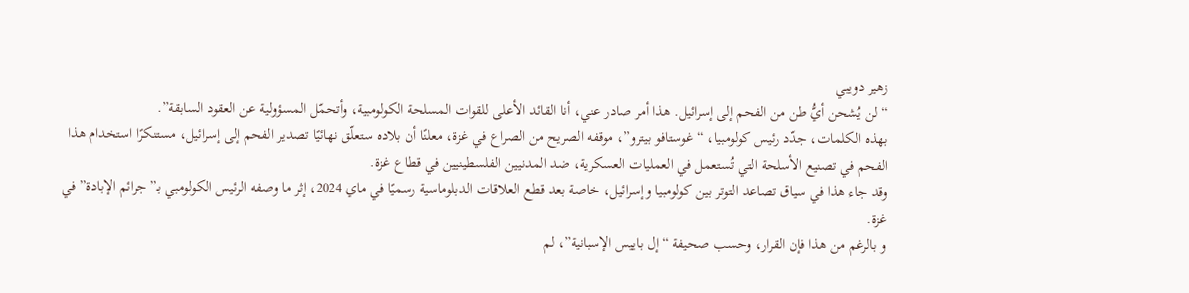زهير دويبي
“لن يُشحن أيُّ طن من الفحم إلى إسرائيل. هذا أمر صادر عني، أنا القائد الأعلى للقوات المسلحة الكولومبية، وأتحمّل المسؤولية عن العقود السابقة”.
بهذه الكلمات، جدّد رئيس كولومبيا، “غوستافو بيترو”، موقفه الصريح من الصراع في غزة، معلنًا أن بلاده ستعلّق نهائيًا تصدير الفحم إلى إسرائيل، مستنكرًا استخدام هذا الفحم في تصنيع الأسلحة التي تُستعمل في العمليات العسكرية، ضد المدنيين الفلسطينيين في قطاع غزة.
وقد جاء هذا في سياق تصاعد التوتر بين كولومبيا وإسرائيل، خاصة بعد قطع العلاقات الدبلوماسية رسميًا في ماي 2024، إثر ما وصفه الرئيس الكولومبي بـ”جرائم الإبادة” في غزة.
و بالرغم من هذا فإن القرار، وحسب صحيفة “إل باييس الإسبانية”، لم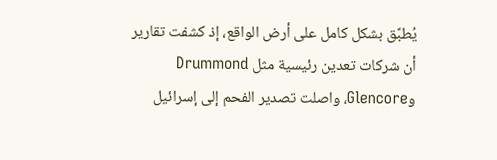يُطبَّق بشكل كامل على أرض الواقع، إذ كشفت تقارير أن شركات تعدين رئيسية مثل Drummond وGlencore، واصلت تصدير الفحم إلى إسرائيل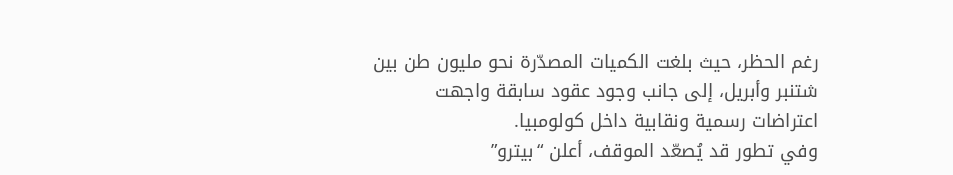رغم الحظر، حيث بلغت الكميات المصدّرة نحو مليون طن بين شتنبر وأبريل، إلى جانب وجود عقود سابقة واجهت اعتراضات رسمية ونقابية داخل كولومبيا.
وفي تطور قد يُصعّد الموقف، أعلن “بيترو”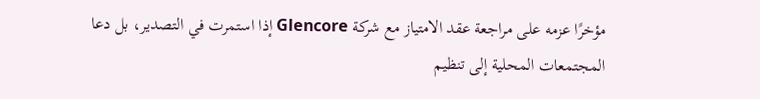مؤخرًا عزمه على مراجعة عقد الامتياز مع شركة Glencore إذا استمرت في التصدير، بل دعا المجتمعات المحلية إلى تنظيم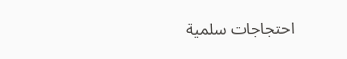احتجاجات سلمية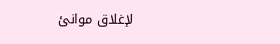لإغلاق موانئ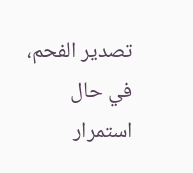تصدير الفحم، في حال استمرار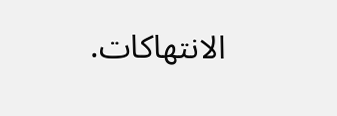الانتهاكات.